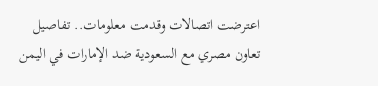اعترضت اتصالات وقدمت معلومات.. تفاصيل تعاون مصري مع السعودية ضد الإمارات في اليمن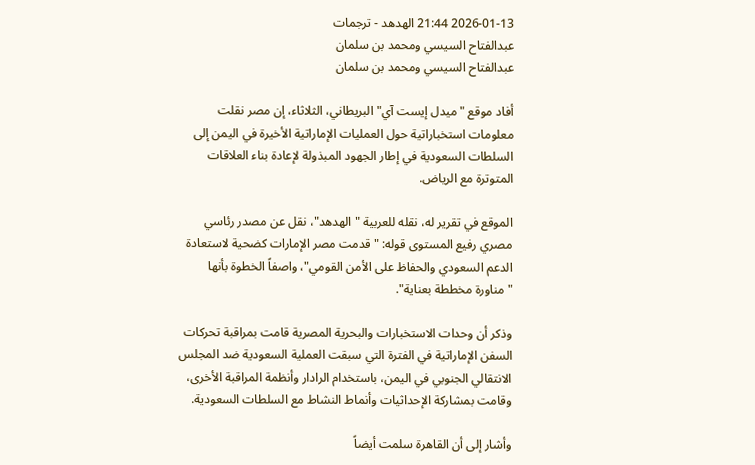2026-01-13 21:44 الهدهد - ترجمات
عبدالفتاح السيسي ومحمد بن سلمان
عبدالفتاح السيسي ومحمد بن سلمان

أفاد موقع "ميدل إيست آي" البريطاني، الثلاثاء، إن مصر نقلت معلومات استخباراتية حول العمليات الإماراتية الأخيرة في اليمن إلى السلطات السعودية في إطار الجهود المبذولة لإعادة بناء العلاقات المتوترة مع الرياض.

الموقع في تقرير له، نقله للعربية "الهدهد"، نقل عن مصدر رئاسي مصري رفيع المستوى قوله: "قدمت مصر الإمارات كضحية لاستعادة الدعم السعودي والحفاظ على الأمن القومي"، واصفاً الخطوة بأنها "مناورة مخططة بعناية".

وذكر أن وحدات الاستخبارات والبحرية المصرية قامت بمراقبة تحركات السفن الإماراتية في الفترة التي سبقت العملية السعودية ضد المجلس الانتقالي الجنوبي في اليمن، باستخدام الرادار وأنظمة المراقبة الأخرى، وقامت بمشاركة الإحداثيات وأنماط النشاط مع السلطات السعودية.

وأشار إلى أن القاهرة سلمت أيضاً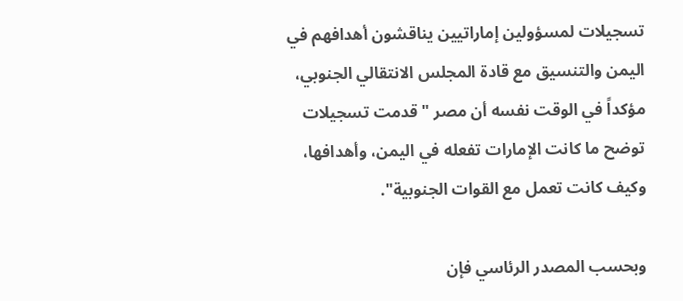تسجيلات لمسؤولين إماراتيين يناقشون أهدافهم في اليمن والتنسيق مع قادة المجلس الانتقالي الجنوبي، مؤكداً في الوقت نفسه أن مصر "قدمت تسجيلات توضح ما كانت الإمارات تفعله في اليمن، وأهدافها، وكيف كانت تعمل مع القوات الجنوبية".

وبحسب المصدر الرئاسي فإن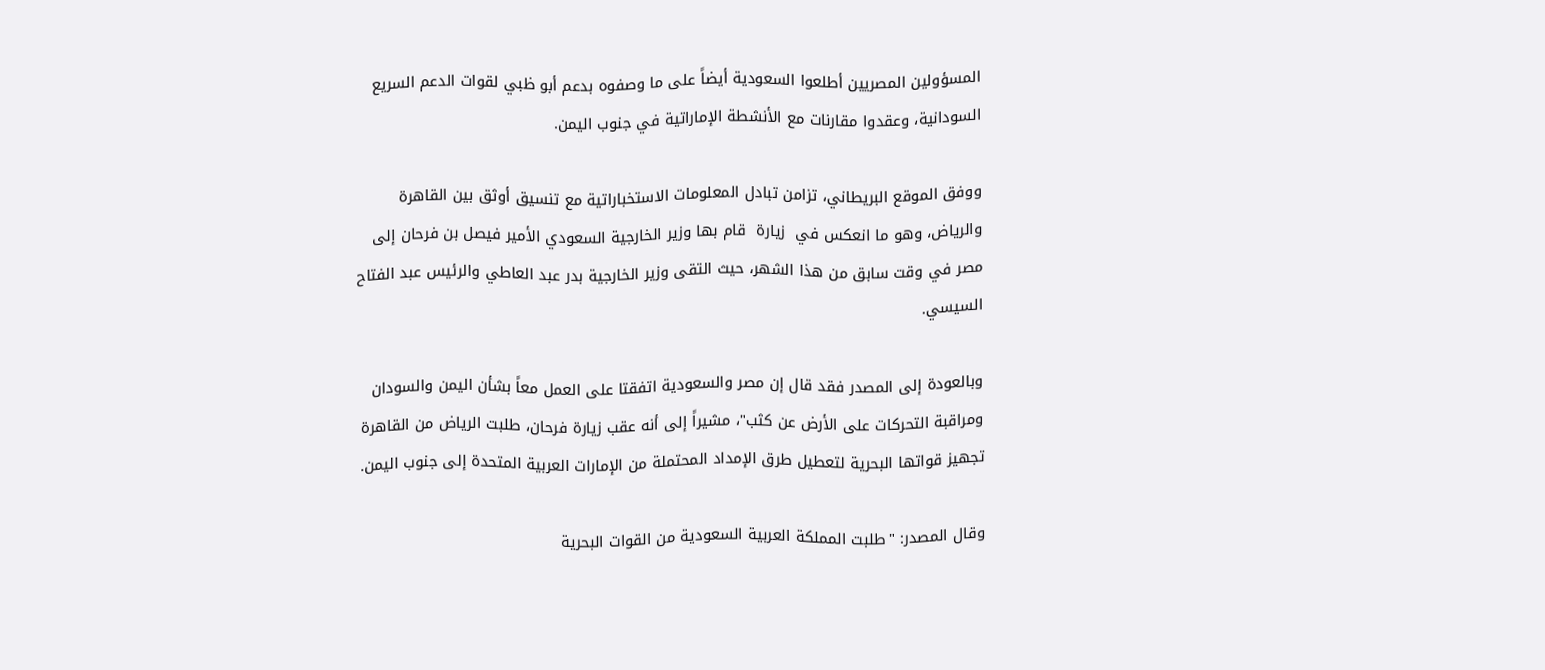المسؤولين المصريين أطلعوا السعودية أيضاً على ما وصفوه بدعم أبو ظبي لقوات الدعم السريع السودانية، وعقدوا مقارنات مع الأنشطة الإماراتية في جنوب اليمن.

ووفق الموقع البريطاني، تزامن تبادل المعلومات الاستخباراتية مع تنسيق أوثق بين القاهرة والرياض، وهو ما انعكس في  زيارة  قام بها وزير الخارجية السعودي الأمير فيصل بن فرحان إلى مصر في وقت سابق من هذا الشهر، حيث التقى وزير الخارجية بدر عبد العاطي والرئيس عبد الفتاح السيسي.

وبالعودة إلى المصدر فقد قال إن مصر والسعودية اتفقتا على العمل معاً بشأن اليمن والسودان ومراقبة التحركات على الأرض عن كثب"، مشيراً إلى أنه عقب زيارة فرحان، طلبت الرياض من القاهرة تجهيز قواتها البحرية لتعطيل طرق الإمداد المحتملة من الإمارات العربية المتحدة إلى جنوب اليمن.

وقال المصدر: "طلبت المملكة العربية السعودية من القوات البحرية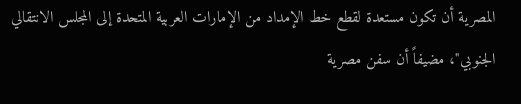المصرية أن تكون مستعدة لقطع خط الإمداد من الإمارات العربية المتحدة إلى المجلس الانتقالي الجنوبي"، مضيفاً أن سفن مصرية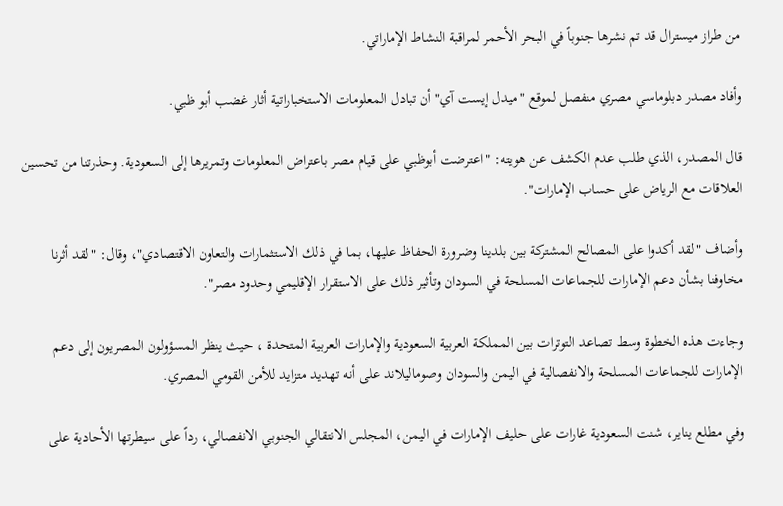من طراز ميسترال قد تم نشرها جنوباً في البحر الأحمر لمراقبة النشاط الإماراتي.

وأفاد مصدر دبلوماسي مصري منفصل لموقع "ميدل إيست آي" أن تبادل المعلومات الاستخباراتية أثار غضب أبو ظبي.

قال المصدر، الذي طلب عدم الكشف عن هويته: "اعترضت أبوظبي على قيام مصر باعتراض المعلومات وتمريرها إلى السعودية. وحذرتنا من تحسين العلاقات مع الرياض على حساب الإمارات".

وأضاف "لقد أكدوا على المصالح المشتركة بين بلدينا وضرورة الحفاظ عليها، بما في ذلك الاستثمارات والتعاون الاقتصادي"، وقال: "لقد أثرنا مخاوفنا بشأن دعم الإمارات للجماعات المسلحة في السودان وتأثير ذلك على الاستقرار الإقليمي وحدود مصر".

وجاءت هذه الخطوة وسط تصاعد التوترات بين المملكة العربية السعودية والإمارات العربية المتحدة ، حيث ينظر المسؤولون المصريون إلى دعم الإمارات للجماعات المسلحة والانفصالية في اليمن والسودان وصوماليلاند على أنه تهديد متزايد للأمن القومي المصري.

وفي مطلع يناير، شنت السعودية غارات على حليف الإمارات في اليمن، المجلس الانتقالي الجنوبي الانفصالي، رداً على سيطرتها الأحادية على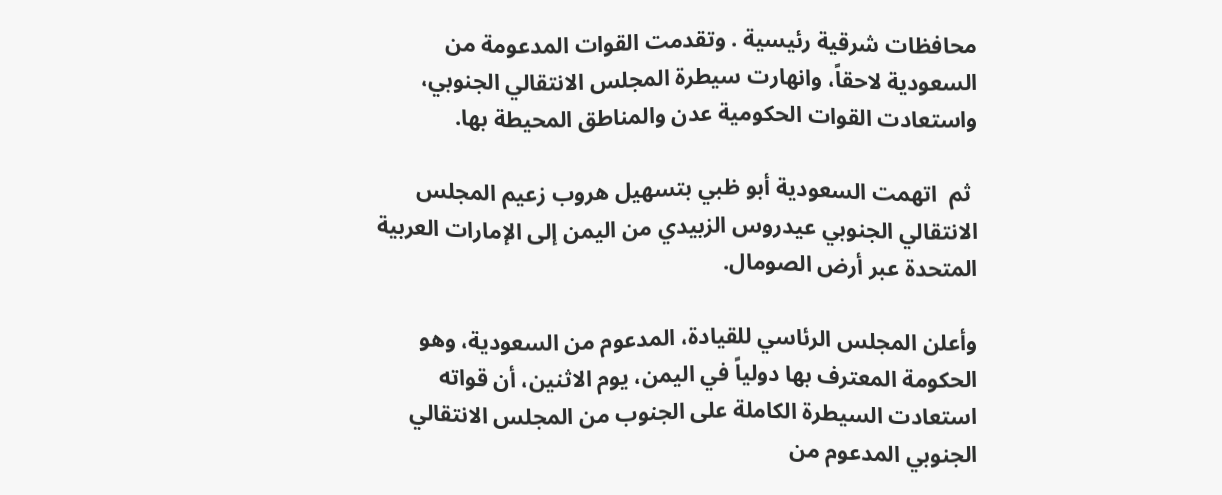محافظات شرقية رئيسية . وتقدمت القوات المدعومة من السعودية لاحقاً، وانهارت سيطرة المجلس الانتقالي الجنوبي، واستعادت القوات الحكومية عدن والمناطق المحيطة بها.

 ثم  اتهمت السعودية أبو ظبي بتسهيل هروب زعيم المجلس الانتقالي الجنوبي عيدروس الزبيدي من اليمن إلى الإمارات العربية المتحدة عبر أرض الصومال.

وأعلن المجلس الرئاسي للقيادة، المدعوم من السعودية، وهو الحكومة المعترف بها دولياً في اليمن، يوم الاثنين، أن قواته استعادت السيطرة الكاملة على الجنوب من المجلس الانتقالي الجنوبي المدعوم من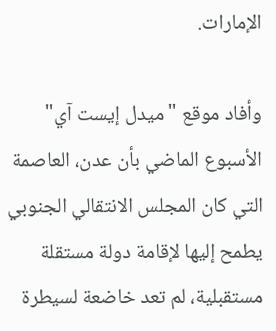الإمارات.

وأفاد موقع "ميدل إيست آي" الأسبوع الماضي بأن عدن، العاصمة التي كان المجلس الانتقالي الجنوبي يطمح إليها لإقامة دولة مستقلة مستقبلية، لم تعد خاضعة لسيطرة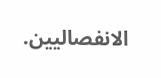الانفصاليين.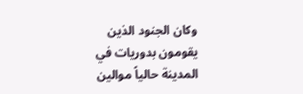وكان الجنود الذين يقومون بدوريات في المدينة حالياً موالين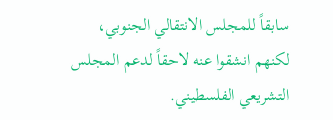سابقاً للمجلس الانتقالي الجنوبي، لكنهم انشقوا عنه لاحقاً لدعم المجلس التشريعي الفلسطيني.